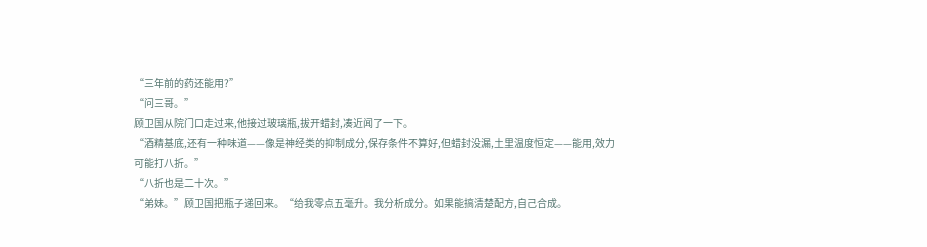“三年前的药还能用?”
“问三哥。”
顾卫国从院门口走过来,他接过玻璃瓶,拔开蜡封,凑近闻了一下。
“酒精基底,还有一种味道——像是神经类的抑制成分,保存条件不算好,但蜡封没漏,土里温度恒定——能用,效力可能打八折。”
“八折也是二十次。”
“弟妹。”顾卫国把瓶子递回来。“给我零点五毫升。我分析成分。如果能搞清楚配方,自己合成。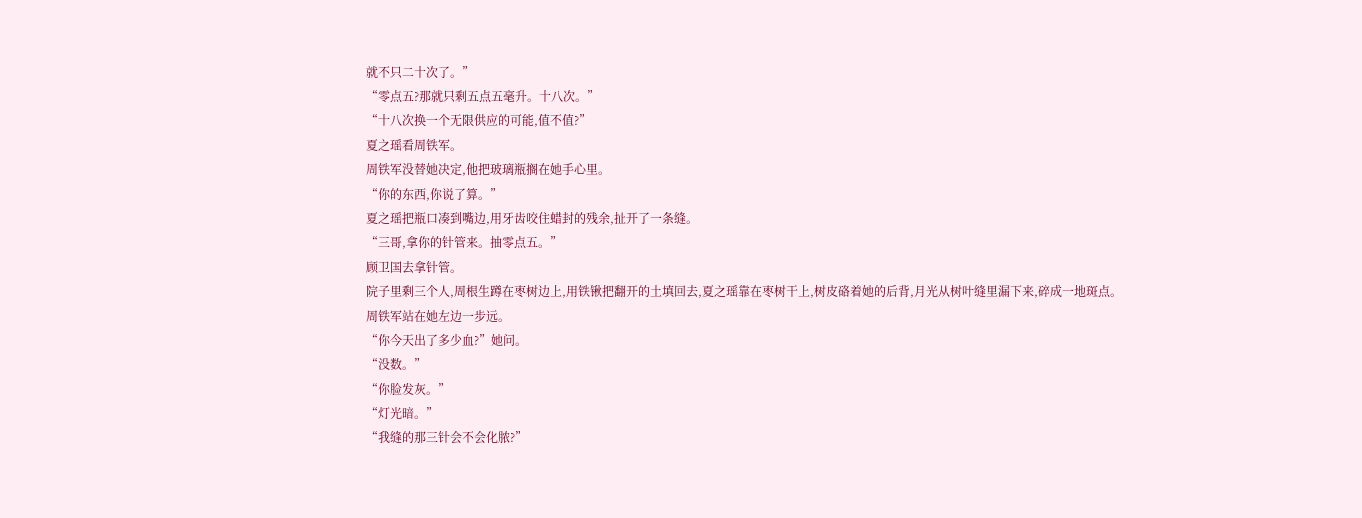就不只二十次了。”
“零点五?那就只剩五点五毫升。十八次。”
“十八次换一个无限供应的可能,值不值?”
夏之瑶看周铁军。
周铁军没替她决定,他把玻璃瓶搁在她手心里。
“你的东西,你说了算。”
夏之瑶把瓶口凑到嘴边,用牙齿咬住蜡封的残余,扯开了一条缝。
“三哥,拿你的针管来。抽零点五。”
顾卫国去拿针管。
院子里剩三个人,周根生蹲在枣树边上,用铁锹把翻开的土填回去,夏之瑶靠在枣树干上,树皮硌着她的后背,月光从树叶缝里漏下来,碎成一地斑点。
周铁军站在她左边一步远。
“你今天出了多少血?”她问。
“没数。”
“你脸发灰。”
“灯光暗。”
“我缝的那三针会不会化脓?”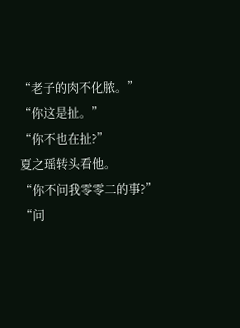“老子的肉不化脓。”
“你这是扯。”
“你不也在扯?”
夏之瑶转头看他。
“你不问我零零二的事?”
“问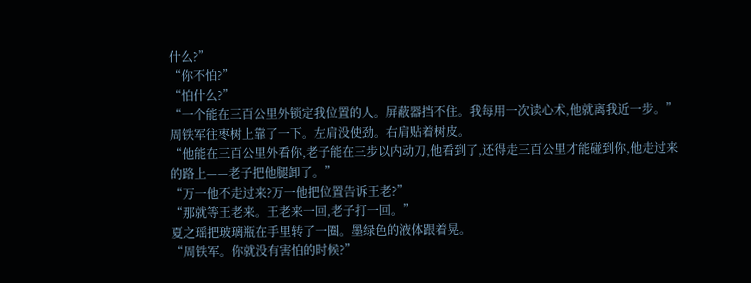什么?”
“你不怕?”
“怕什么?”
“一个能在三百公里外锁定我位置的人。屏蔽器挡不住。我每用一次读心术,他就离我近一步。”
周铁军往枣树上靠了一下。左肩没使劲。右肩贴着树皮。
“他能在三百公里外看你,老子能在三步以内动刀,他看到了,还得走三百公里才能碰到你,他走过来的路上——老子把他腿卸了。”
“万一他不走过来?万一他把位置告诉王老?”
“那就等王老来。王老来一回,老子打一回。”
夏之瑶把玻璃瓶在手里转了一圈。墨绿色的液体跟着晃。
“周铁军。你就没有害怕的时候?”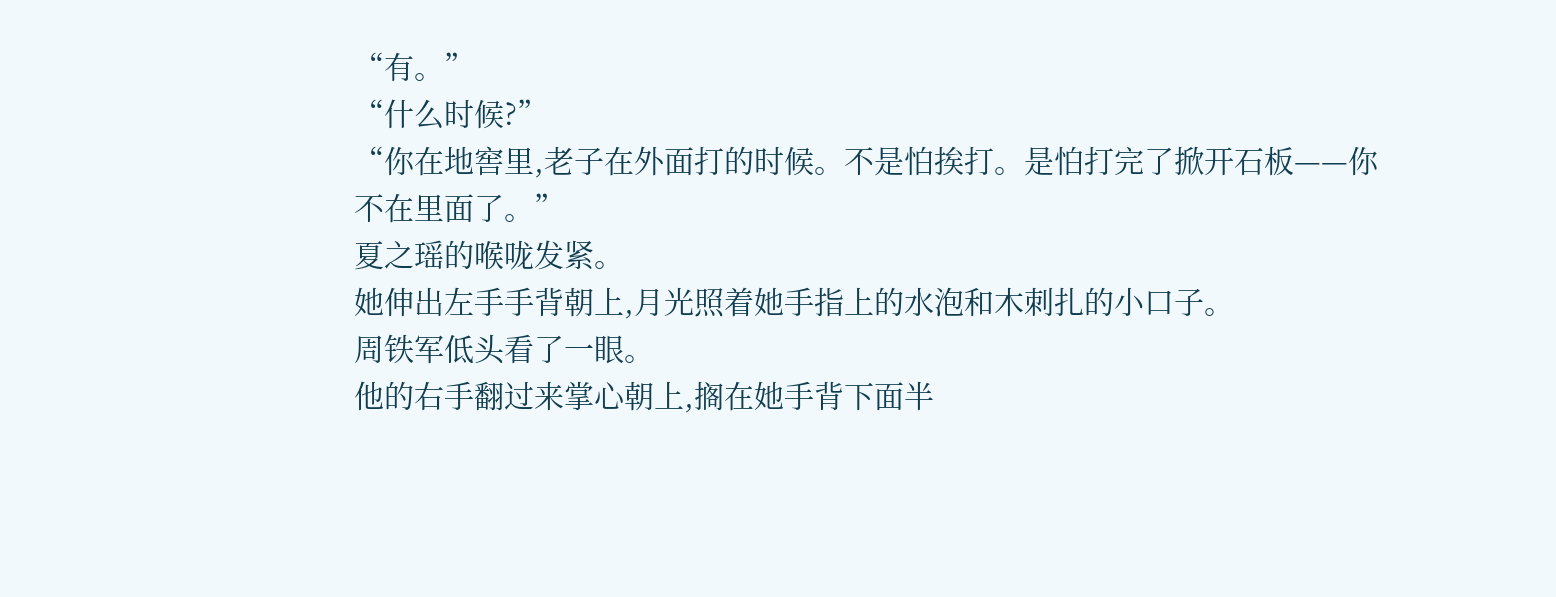“有。”
“什么时候?”
“你在地窖里,老子在外面打的时候。不是怕挨打。是怕打完了掀开石板——你不在里面了。”
夏之瑶的喉咙发紧。
她伸出左手手背朝上,月光照着她手指上的水泡和木刺扎的小口子。
周铁军低头看了一眼。
他的右手翻过来掌心朝上,搁在她手背下面半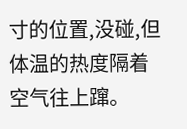寸的位置,没碰,但体温的热度隔着空气往上蹿。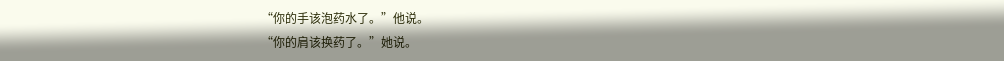“你的手该泡药水了。”他说。
“你的肩该换药了。”她说。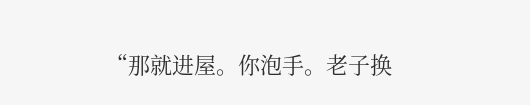“那就进屋。你泡手。老子换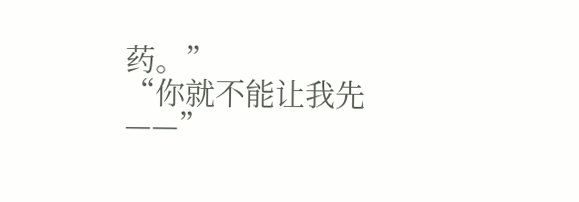药。”
“你就不能让我先——”